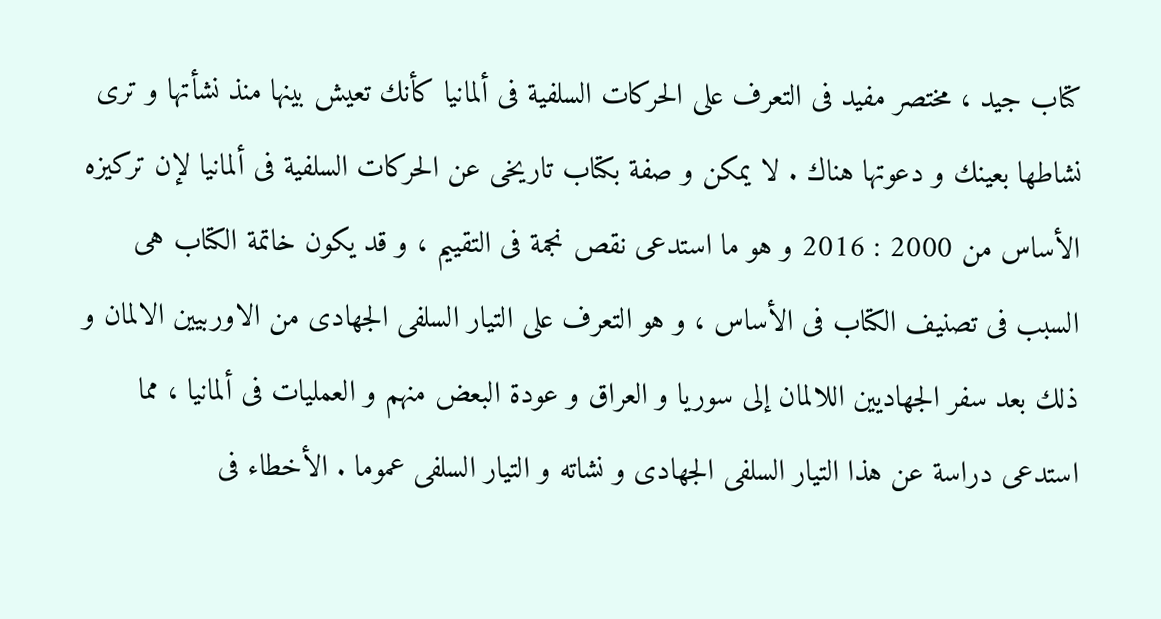كتاب جيد ، مختصر مفيد فى التعرف على الحركات السلفية فى ألمانيا كأنك تعيش بينها منذ نشأتها و ترى نشاطها بعينك و دعوتها هناك . لا يمكن و صفة بكتاب تاريخى عن الحركات السلفية فى ألمانيا لإن تركيزه الأساس من 2000 : 2016 و هو ما استدعى نقص نجمة فى التقييم ، و قد يكون خاتمة الكتاب هى السبب فى تصنيف الكتاب فى الأساس ، و هو التعرف على التيار السلفى الجهادى من الاوربيين الالمان و ذلك بعد سفر الجهاديين اللالمان إلى سوريا و العراق و عودة البعض منهم و العمليات فى ألمانيا ، مما استدعى دراسة عن هذا التيار السلفى الجهادى و نشاته و التيار السلفى عموما . الأخطاء فى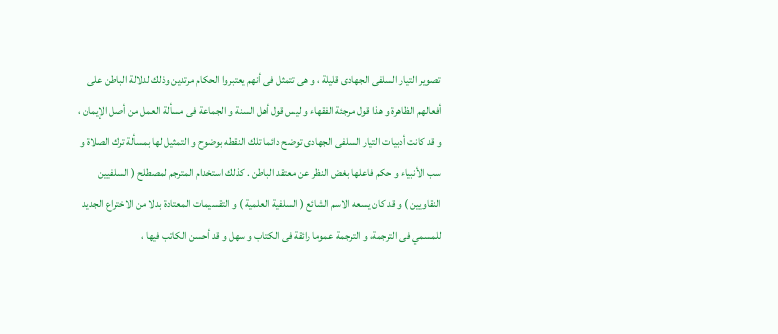تصوير التيار السلفى الجهادى قليلة ، و هى تتمثل فى أنهم يعتبروا الحكام مرتدين وذلك لدلالة الباطن على أفعالهم الظاهرة و هذا قول مرجئة الفقهاء و ليس قول أهل السنة و الجماعة فى مسألة العمل من أصل الإيمان ، و قد كانت أدبيات التيار السلفى الجهادى توضح دائما تلك النقطه بوضوح و التمثيل لها بمسألة ترك الصلاة و سب الأنبياء و حكم فاعلها بغض النظر عن معتقد الباطن . كذلك استخدام المترجم لمصطلح ( السلفيين النقاويين ) و قد كان يسعه الاسم الشائع ( السلفية العلمية ) و التقسيمات المعتادة بدلا من الاختراع الجديد للمسمي فى الترجمة، و الترجمة عموما رائقة فى الكتاب و سهل و قد أحسن الكاتب فيها ،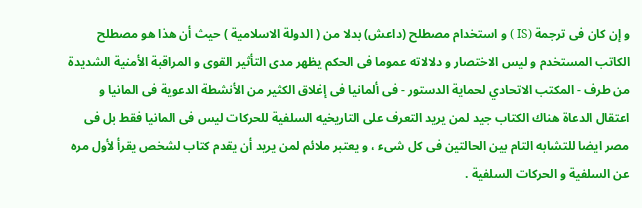و إن كان فى ترجمة (IS ) و استخدام مصطلح (داعش) بدلا من ( الدولة الاسلامية ) حيث أن هذا هو مصطلح الكاتب المستخدم و ليس الاختصار و دلالاته عموما فى الحكم يظهر مدى التأثير القوى و المراقبة الأمنية الشديدة من طرف - المكتب الاتحادي لحماية الدستور - فى ألمانيا فى إغلاق الكثير من الأنشطة الدعوية فى المانيا و اعتقال الدعاة هناك الكتاب جيد لمن يريد التعرف على التاريخيه السلفية للحركات ليس فى المانيا فقط بل فى مصر ايضا للتشابه التام بين الحالتين فى كل شىء ، و يعتبر ملائم لمن يريد أن يقدم كتاب لشخص يقرأ لأول مره عن السلفية و الحركات السلفية .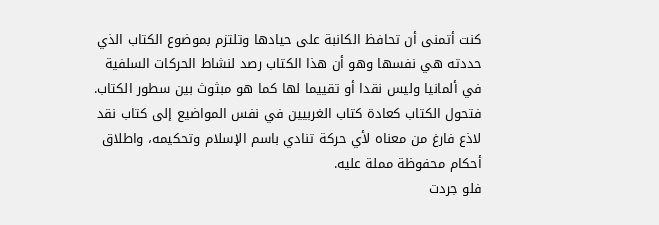كنت أتمنى أن تحافظ الكانبة على حيادها وتلتزم بموضوع الكتاب الذي حددته هي نفسها وهو أن هذا الكتاب رصد لنشاط الحركات السلفية في ألمانيا وليس نقدا أو تقييما لها كما هو مبثوث بين سطور الكتاب.
فتحول الكتاب كعادة كتاب الغربيين في نفس المواضيع إلى كتاب نقد لاذع فارغ من معناه لأي حركة تنادي باسم الإسلام وتحكيمه، واطلاق أحكام محفوظة مملة عليه.
فلو جردت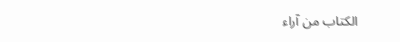الكتاب من آراء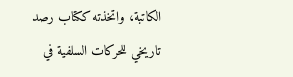الكاتبة، واتخذته ككتاب رصد تاريخي للحركات السلفية في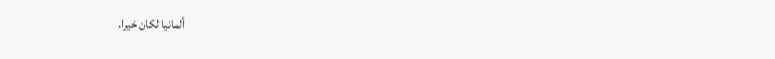ألمانيا لكان خيرا.